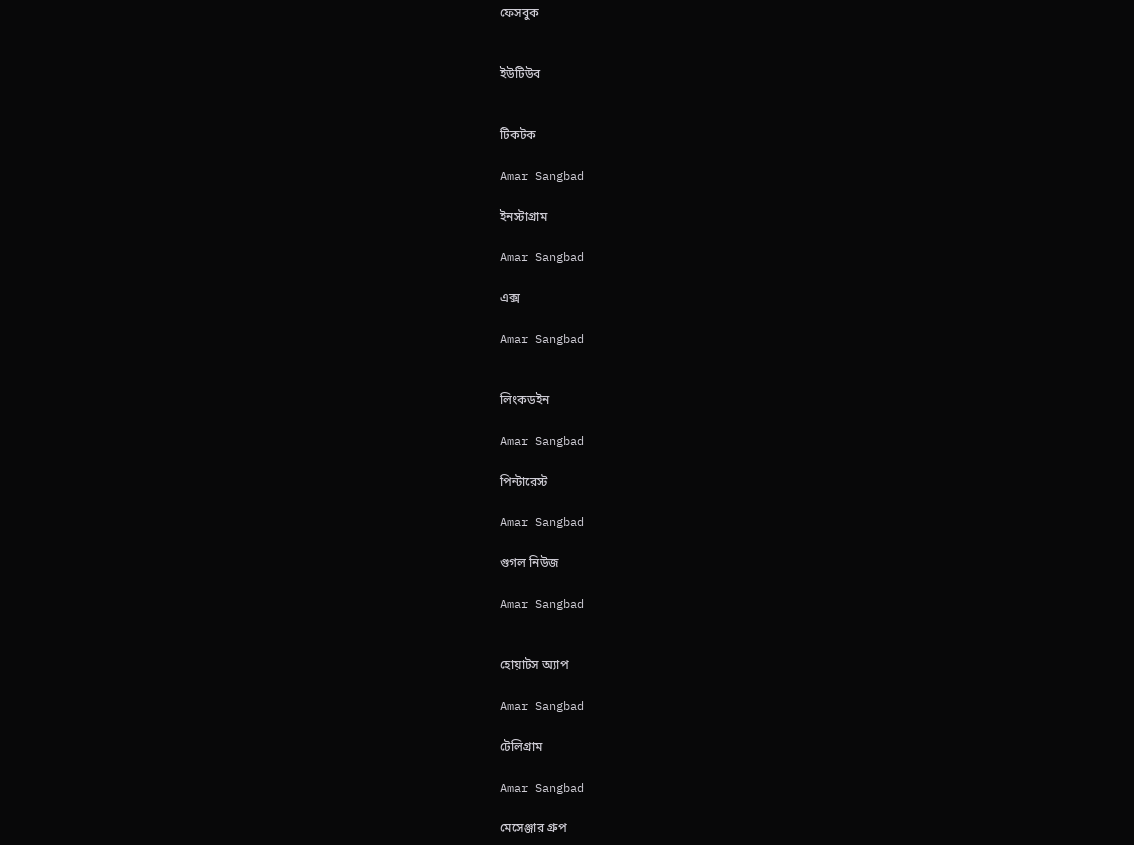ফেসবুক


ইউটিউব


টিকটক

Amar Sangbad

ইনস্টাগ্রাম

Amar Sangbad

এক্স

Amar Sangbad


লিংকডইন

Amar Sangbad

পিন্টারেস্ট

Amar Sangbad

গুগল নিউজ

Amar Sangbad


হোয়াটস অ্যাপ

Amar Sangbad

টেলিগ্রাম

Amar Sangbad

মেসেঞ্জার গ্রুপ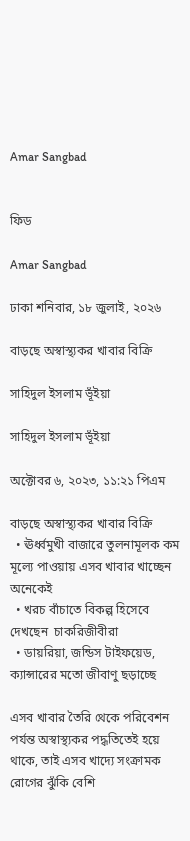Amar Sangbad


ফিড

Amar Sangbad

ঢাকা শনিবার, ১৮ জুলাই, ২০২৬

বাড়ছে অস্বাস্থ্যকর খাবার বিক্রি

সাহিদুল ইসলাম ভূঁইয়া

সাহিদুল ইসলাম ভূঁইয়া

অক্টোবর ৬, ২০২৩, ১১:২১ পিএম

বাড়ছে অস্বাস্থ্যকর খাবার বিক্রি
  • ঊর্ধ্বমুখী বাজারে তুলনামূলক কম মূল্যে পাওয়ায় এসব খাবার খাচ্ছেন অনেকেই
  • খরচ বাঁচাতে বিকল্প হিসেবে দেখছেন  চাকরিজীবীরা
  • ডায়রিয়া, জন্ডিস টাইফয়েড, ক্যান্সারের মতো জীবাণু ছড়াচ্ছে

এসব খাবার তৈরি থেকে পরিবেশন পর্যন্ত অস্বাস্থ্যকর পদ্ধতিতেই হয়ে থাকে, তাই এসব খাদ্যে সংক্রামক রোগের ঝুঁকি বেশি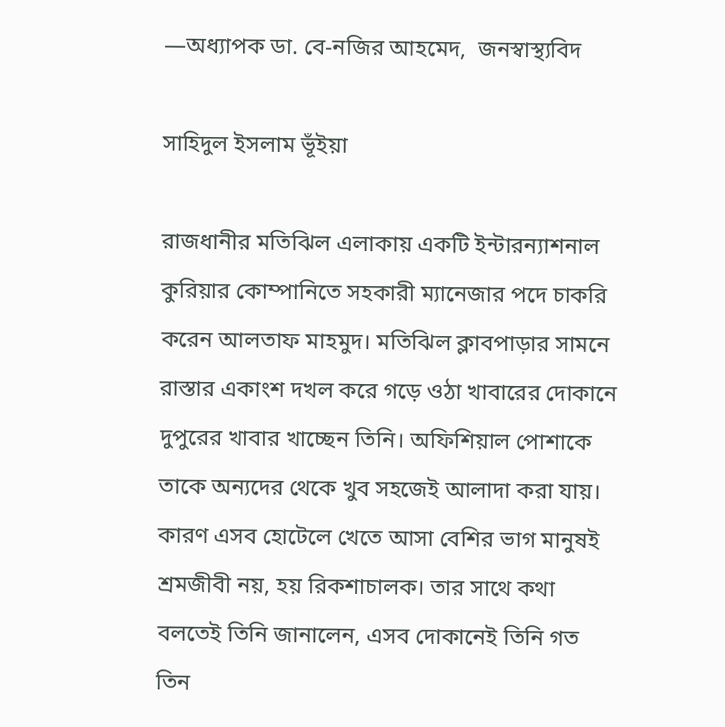—অধ্যাপক ডা. বে-নজির আহমেদ,  জনস্বাস্থ্যবিদ

সাহিদুল ইসলাম ভূঁইয়া

রাজধানীর মতিঝিল এলাকায় একটি ইন্টারন্যাশনাল কুরিয়ার কোম্পানিতে সহকারী ম্যানেজার পদে চাকরি করেন আলতাফ মাহমুদ। মতিঝিল ক্লাবপাড়ার সামনে রাস্তার একাংশ দখল করে গড়ে ওঠা খাবারের দোকানে দুপুরের খাবার খাচ্ছেন তিনি। অফিশিয়াল পোশাকে তাকে অন্যদের থেকে খুব সহজেই আলাদা করা যায়। কারণ এসব হোটেলে খেতে আসা বেশির ভাগ মানুষই শ্রমজীবী নয়, হয় রিকশাচালক। তার সাথে কথা বলতেই তিনি জানালেন, এসব দোকানেই তিনি গত তিন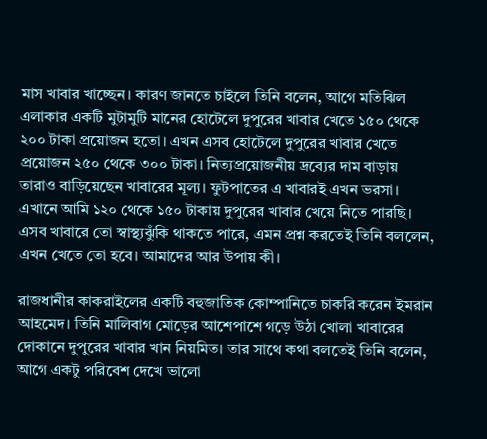মাস খাবার খাচ্ছেন। কারণ জানতে চাইলে তিনি বলেন, আগে মতিঝিল এলাকার একটি মুটামুটি মানের হোটেলে দুপুরের খাবার খেতে ১৫০ থেকে ২০০ টাকা প্রয়োজন হতো। এখন এসব হোটেলে দুপুরের খাবার খেতে প্রয়োজন ২৫০ থেকে ৩০০ টাকা। নিত্যপ্রয়োজনীয় দ্রব্যের দাম বাড়ায় তারাও বাড়িয়েছেন খাবারের মূল্য। ফুটপাতের এ খাবারই এখন ভরসা। এখানে আমি ১২০ থেকে ১৫০ টাকায় দুপুরের খাবার খেয়ে নিতে পারছি। এসব খাবারে তো স্বাস্থ্যঝুঁকি থাকতে পারে, এমন প্রশ্ন করতেই তিনি বললেন, এখন খেতে তো হবে। আমাদের আর উপায় কী।

রাজধানীর কাকরাইলের একটি বহুজাতিক কোম্পানিতে চাকরি করেন ইমরান আহমেদ। তিনি মালিবাগ মোড়ের আশেপাশে গড়ে উঠা খোলা খাবারের দোকানে দুপুরের খাবার খান নিয়মিত। তার সাথে কথা বলতেই তিনি বলেন, আগে একটু পরিবেশ দেখে ভালো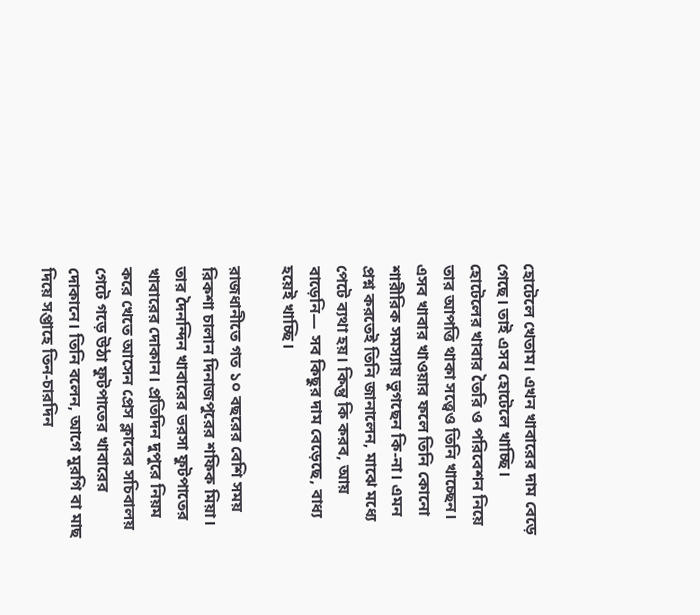হোটেলে খেতাম। এখন খাবারের দাম বেড়ে গেছে। তাই এসব হোটেলে খাচ্ছি। হোটেলের খাবার তৈরি ও পরিবেশন নিয়ে তার আপত্তি থাকা সত্ত্বেও তিনি খাচ্ছেন। এসব খাবার খাওয়ার ফলে তিনি কোনো শারীরিক সমস্যায় ভুগছেন কি-না। এমন প্রশ্ন করতেই তিনি জানালেন, মাঝে মধ্যে পেটে ব্যথা হয়। কিন্তু কি করব, আয় বাড়েনি— সব কিছুর দাম বেড়েছে, বাধ্য হয়েই খাচ্ছি।

রাজধানীতে গত ১০ বছরের বেশি সময় রিকশা চালান দিনাজপুরের শফিক মিয়া। তার দৈনন্দিন খাবারের ভরসা ফুটপাতের খাবারের দোকান। প্রতিদিন দুপুরে নিয়ম করে খেতে আসেন প্রেস ক্লাবের সচিবালয় গেটে গড়ে উঠা ফুটপাতের খাবারের দোকানে। তিনি বলেন, আগে মুরগি বা মাছ দিয়ে সপ্তাহে তিন-চারদিন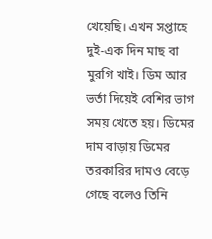খেয়েছি। এখন সপ্তাহে দুই-এক দিন মাছ বা মুরগি খাই। ডিম আর ভর্তা দিয়েই বেশির ভাগ সময় খেতে হয়। ডিমের দাম বাড়ায় ডিমের তরকারির দামও বেড়ে গেছে বলেও তিনি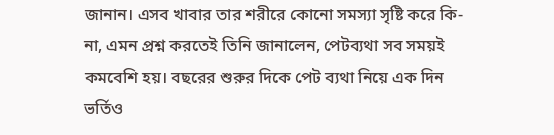জানান। এসব খাবার তার শরীরে কোনো সমস্যা সৃষ্টি করে কি-না, এমন প্রশ্ন করতেই তিনি জানালেন, পেটব্যথা সব সময়ই কমবেশি হয়। বছরের শুরুর দিকে পেট ব্যথা নিয়ে এক দিন ভর্তিও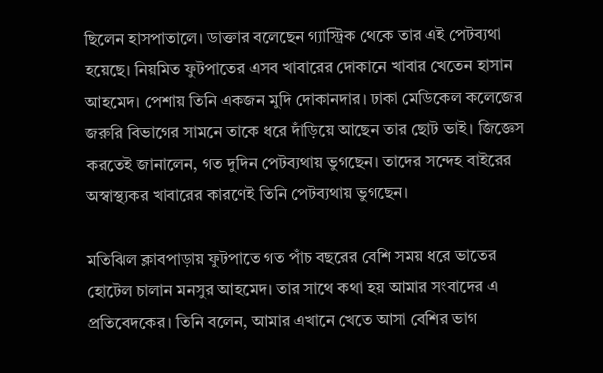ছিলেন হাসপাতালে। ডাক্তার বলেছেন গ্যাস্ট্রিক থেকে তার এই পেটব্যথা হয়েছে। নিয়মিত ফুটপাতের এসব খাবারের দোকানে খাবার খেতেন হাসান আহমেদ। পেশায় তিনি একজন মুদি দোকানদার। ঢাকা মেডিকেল কলেজের জরুরি বিভাগের সামনে তাকে ধরে দাঁড়িয়ে আছেন তার ছোট ভাই। জিজ্ঞেস করতেই জানালেন, গত দুদিন পেটব্যথায় ভুগছেন। তাদের সন্দেহ বাইরের অস্বাস্থ্যকর খাবারের কারণেই তিনি পেটব্যথায় ভুগছেন।

মতিঝিল ক্লাবপাড়ায় ফুটপাতে গত পাঁচ বছরের বেশি সময় ধরে ভাতের হোটেল চালান মনসুর আহমেদ। তার সাথে কথা হয় আমার সংবাদের এ প্রতিবেদকের। তিনি বলেন, আমার এখানে খেতে আসা বেশির ভাগ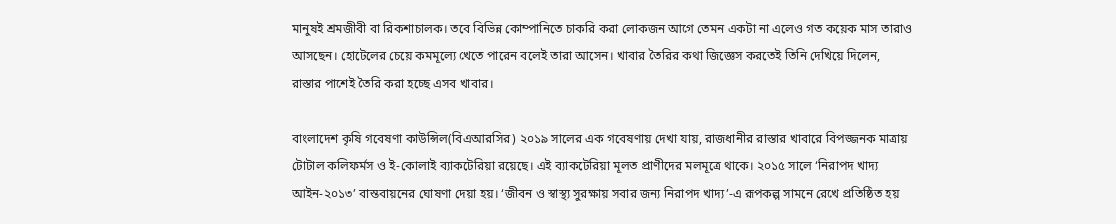মানুষই শ্রমজীবী বা রিকশাচালক। তবে বিভিন্ন কোম্পানিতে চাকরি করা লোকজন আগে তেমন একটা না এলেও গত কয়েক মাস তারাও আসছেন। হোটেলের চেয়ে কমমূল্যে খেতে পারেন বলেই তারা আসেন। খাবার তৈরির কথা জিজ্ঞেস করতেই তিনি দেখিয়ে দিলেন, রাস্তার পাশেই তৈরি করা হচ্ছে এসব খাবার।

বাংলাদেশ কৃষি গবেষণা কাউন্সিল(বিএআরসির) ২০১৯ সালের এক গবেষণায় দেখা যায়, রাজধানীর রাস্তার খাবারে বিপজ্জনক মাত্রায় টোটাল কলিফর্মস ও ই-কোলাই ব্যাকটেরিয়া রয়েছে। এই ব্যাকটেরিয়া মূলত প্রাণীদের মলমূত্রে থাকে। ২০১৫ সালে ‘নিরাপদ খাদ্য আইন-২০১৩’ বাস্তবায়নের ঘোষণা দেয়া হয়। ‘জীবন ও স্বাস্থ্য সুরক্ষায় সবার জন্য নিরাপদ খাদ্য’-এ রূপকল্প সামনে রেখে প্রতিষ্ঠিত হয়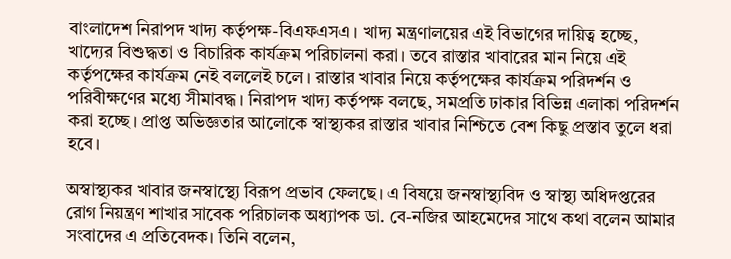বাংলাদেশ নিরাপদ খাদ্য কর্তৃপক্ষ-বিএফএসএ। খাদ্য মন্ত্রণালয়ের এই বিভাগের দায়িত্ব হচ্ছে, খাদ্যের বিশুদ্ধতা ও বিচারিক কার্যক্রম পরিচালনা করা। তবে রাস্তার খাবারের মান নিয়ে এই কর্তৃপক্ষের কার্যক্রম নেই বললেই চলে। রাস্তার খাবার নিয়ে কর্তৃপক্ষের কার্যক্রম পরিদর্শন ও পরিবীক্ষণের মধ্যে সীমাবদ্ধ। নিরাপদ খাদ্য কর্তৃপক্ষ বলছে, সমপ্রতি ঢাকার বিভিন্ন এলাকা পরিদর্শন করা হচ্ছে। প্রাপ্ত অভিজ্ঞতার আলোকে স্বাস্থ্যকর রাস্তার খাবার নিশ্চিতে বেশ কিছু প্রস্তাব তুলে ধরা হবে।

অস্বাস্থ্যকর খাবার জনস্বাস্থ্যে বিরূপ প্রভাব ফেলছে। এ বিষয়ে জনস্বাস্থ্যবিদ ও স্বাস্থ্য অধিদপ্তরের রোগ নিয়ন্ত্রণ শাখার সাবেক পরিচালক অধ্যাপক ডা. বে-নজির আহমেদের সাথে কথা বলেন আমার সংবাদের এ প্রতিবেদক। তিনি বলেন,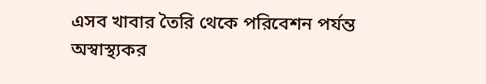এসব খাবার তৈরি থেকে পরিবেশন পর্যন্ত অস্বাস্থ্যকর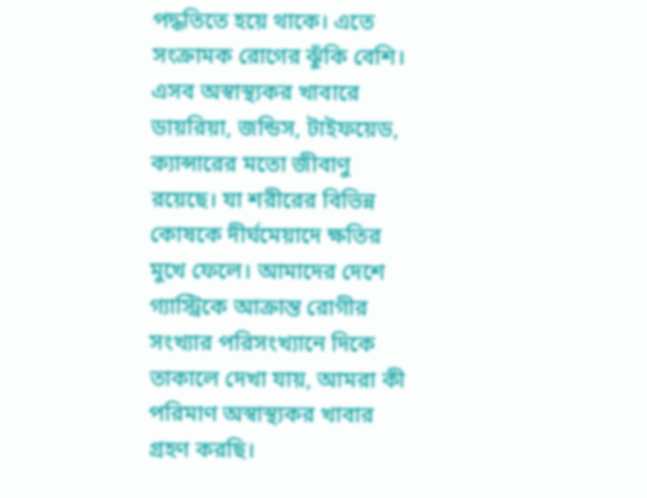পদ্ধতিতে হয়ে থাকে। এতে সংক্রামক রোগের ঝুঁকি বেশি। এসব অস্বাস্থ্যকর খাবারে ডায়রিয়া, জন্ডিস, টাইফয়েড, ক্যান্সারের মতো জীবাণু রয়েছে। যা শরীরের বিভিন্ন কোষকে দীর্ঘমেয়াদে ক্ষতির মুখে ফেলে। আমাদের দেশে গ্যাস্ট্রিকে আক্রান্ত রোগীর সংখ্যার পরিসংখ্যানে দিকে তাকালে দেখা যায়, আমরা কী পরিমাণ অস্বাস্থ্যকর খাবার গ্রহণ করছি।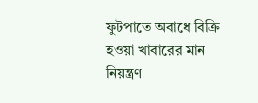ফুটপাতে অবাধে বিক্রি হওয়া খাবারের মান নিয়ন্ত্রণ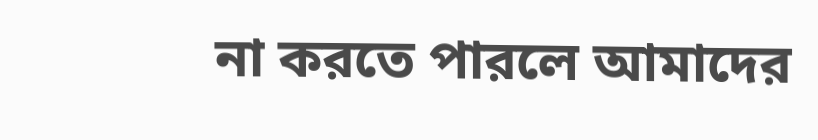না করতে পারলে আমাদের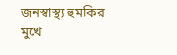জনস্বাস্থ্য হুমকির মুখে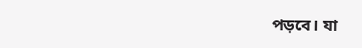পড়বে। যা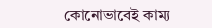কোনোভাবেই কাম্য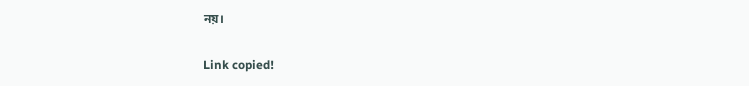নয়।

Link copied!